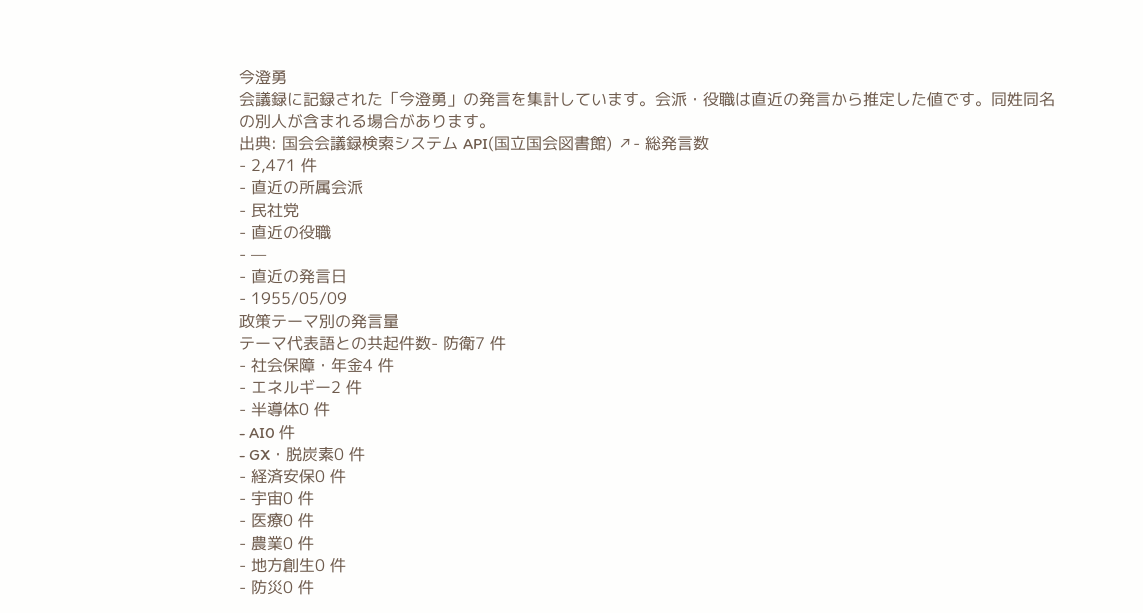今澄勇
会議録に記録された「今澄勇」の発言を集計しています。会派・役職は直近の発言から推定した値です。同姓同名の別人が含まれる場合があります。
出典: 国会会議録検索システム API(国立国会図書館) ↗- 総発言数
- 2,471 件
- 直近の所属会派
- 民社党
- 直近の役職
- —
- 直近の発言日
- 1955/05/09
政策テーマ別の発言量
テーマ代表語との共起件数- 防衛7 件
- 社会保障・年金4 件
- エネルギー2 件
- 半導体0 件
- AI0 件
- GX・脱炭素0 件
- 経済安保0 件
- 宇宙0 件
- 医療0 件
- 農業0 件
- 地方創生0 件
- 防災0 件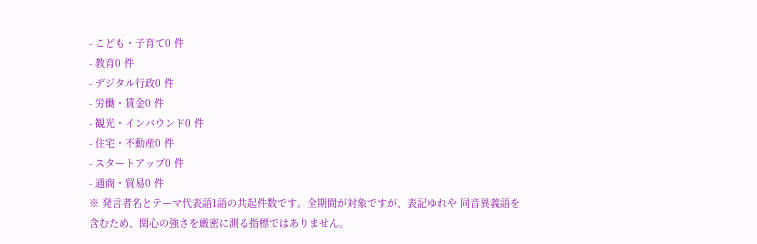- こども・子育て0 件
- 教育0 件
- デジタル行政0 件
- 労働・賃金0 件
- 観光・インバウンド0 件
- 住宅・不動産0 件
- スタートアップ0 件
- 通商・貿易0 件
※ 発言者名とテーマ代表語1語の共起件数です。全期間が対象ですが、表記ゆれや 同音異義語を含むため、関心の強さを厳密に測る指標ではありません。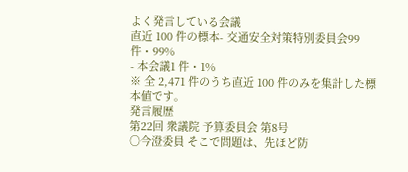よく発言している会議
直近 100 件の標本- 交通安全対策特別委員会99 件・99%
- 本会議1 件・1%
※ 全 2,471 件のうち直近 100 件のみを集計した標本値です。
発言履歴
第22回 衆議院 予算委員会 第8号
○今澄委員 そこで問題は、先ほど防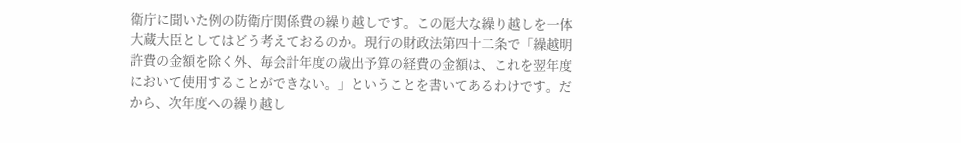衛庁に聞いた例の防衛庁関係費の繰り越しです。この厖大な繰り越しを一体大蔵大臣としてはどう考えておるのか。現行の財政法第四十二条で「繰越明許費の金額を除く外、毎会計年度の歳出予算の経費の金額は、これを翌年度において使用することができない。」ということを書いてあるわけです。だから、次年度への繰り越し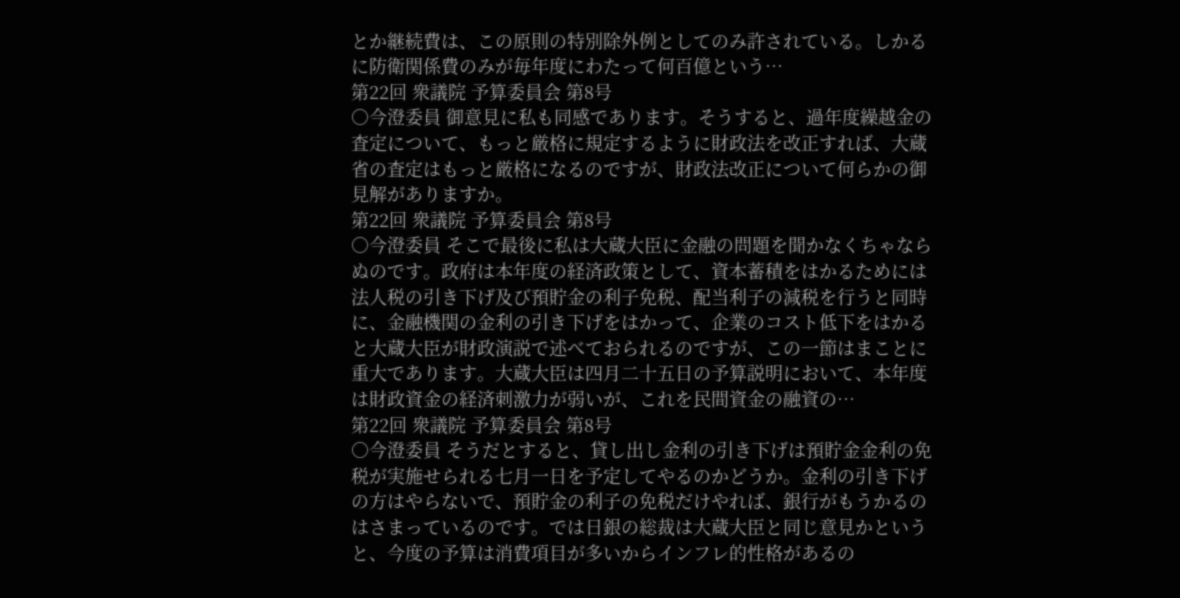とか継続費は、この原則の特別除外例としてのみ許されている。しかるに防衛関係費のみが毎年度にわたって何百億という…
第22回 衆議院 予算委員会 第8号
○今澄委員 御意見に私も同感であります。そうすると、過年度繰越金の査定について、もっと厳格に規定するように財政法を改正すれば、大蔵省の査定はもっと厳格になるのですが、財政法改正について何らかの御見解がありますか。
第22回 衆議院 予算委員会 第8号
○今澄委員 そこで最後に私は大蔵大臣に金融の問題を聞かなくちゃならぬのです。政府は本年度の経済政策として、資本蓄積をはかるためには法人税の引き下げ及び預貯金の利子免税、配当利子の減税を行うと同時に、金融機関の金利の引き下げをはかって、企業のコスト低下をはかると大蔵大臣が財政演説で述べておられるのですが、この一節はまことに重大であります。大蔵大臣は四月二十五日の予算説明において、本年度は財政資金の経済刺激力が弱いが、これを民間資金の融資の…
第22回 衆議院 予算委員会 第8号
○今澄委員 そうだとすると、貸し出し金利の引き下げは預貯金金利の免税が実施せられる七月一日を予定してやるのかどうか。金利の引き下げの方はやらないで、預貯金の利子の免税だけやれば、銀行がもうかるのはさまっているのです。では日銀の総裁は大蔵大臣と同じ意見かというと、今度の予算は消費項目が多いからインフレ的性格があるの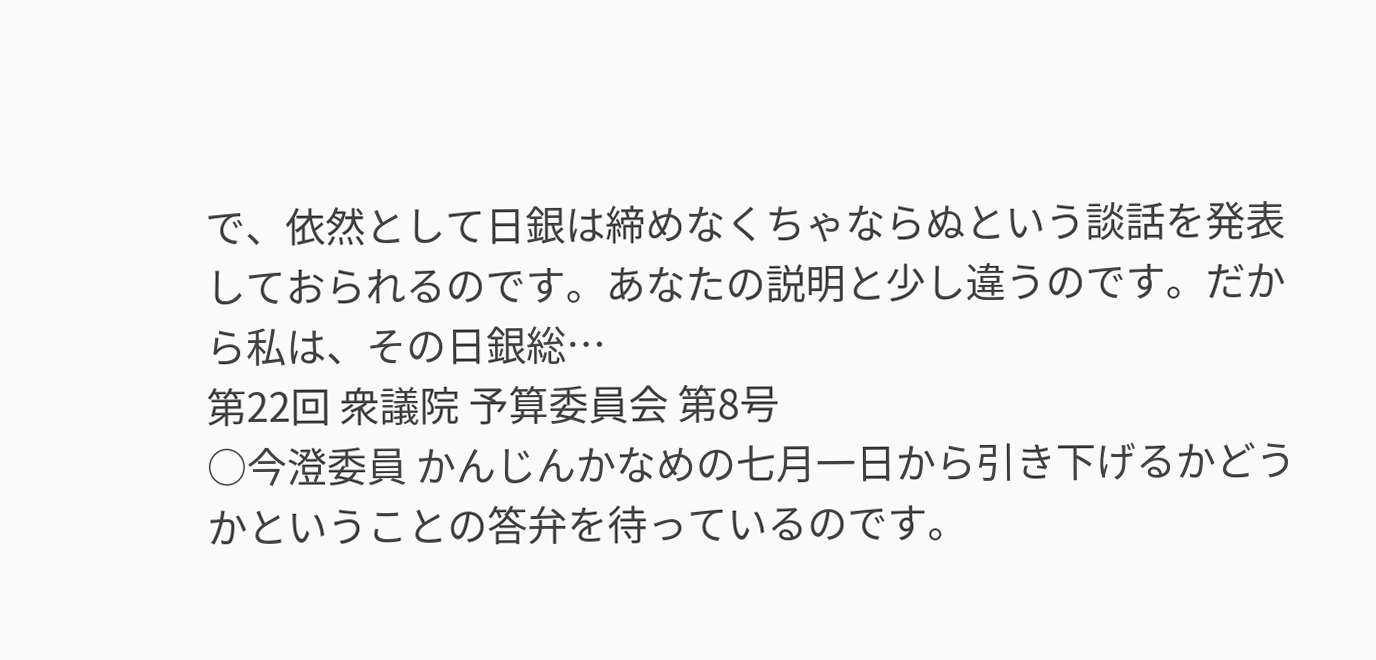で、依然として日銀は締めなくちゃならぬという談話を発表しておられるのです。あなたの説明と少し違うのです。だから私は、その日銀総…
第22回 衆議院 予算委員会 第8号
○今澄委員 かんじんかなめの七月一日から引き下げるかどうかということの答弁を待っているのです。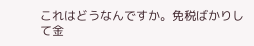これはどうなんですか。免税ばかりして金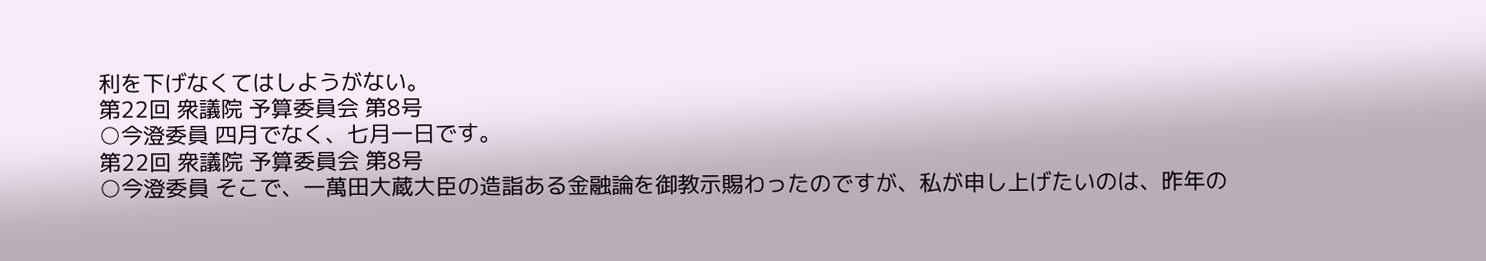利を下げなくてはしようがない。
第22回 衆議院 予算委員会 第8号
○今澄委員 四月でなく、七月一日です。
第22回 衆議院 予算委員会 第8号
○今澄委員 そこで、一萬田大蔵大臣の造詣ある金融論を御教示賜わったのですが、私が申し上げたいのは、昨年の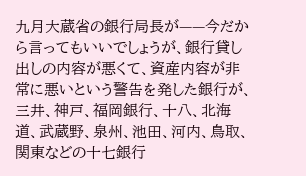九月大蔵省の銀行局長が——今だから言ってもいいでしょうが、銀行貸し出しの内容が悪くて、資産内容が非常に悪いという警告を発した銀行が、三井、神戸、福岡銀行、十八、北海道、武蔵野、泉州、池田、河内、鳥取、関東などの十七銀行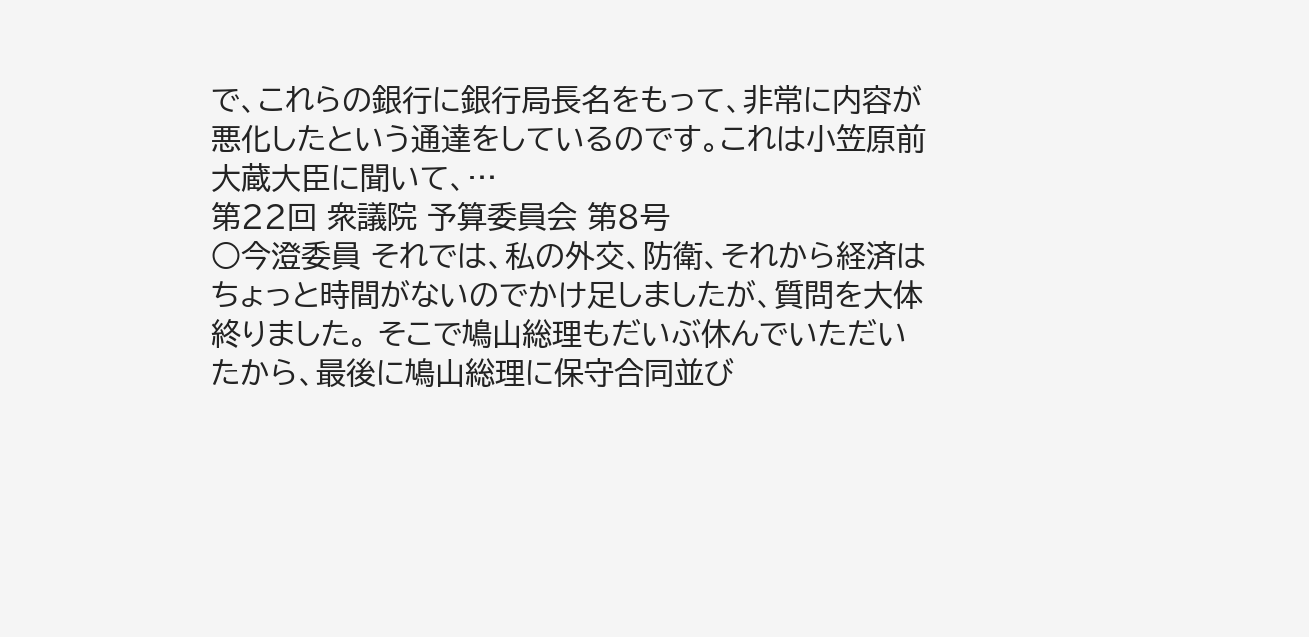で、これらの銀行に銀行局長名をもって、非常に内容が悪化したという通達をしているのです。これは小笠原前大蔵大臣に聞いて、…
第22回 衆議院 予算委員会 第8号
○今澄委員 それでは、私の外交、防衛、それから経済はちょっと時間がないのでかけ足しましたが、質問を大体終りました。 そこで鳩山総理もだいぶ休んでいただいたから、最後に鳩山総理に保守合同並び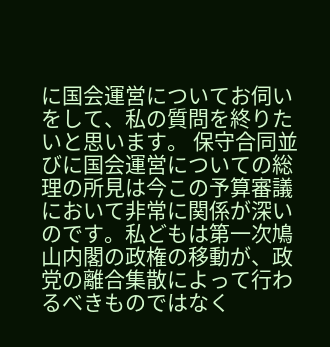に国会運営についてお伺いをして、私の質問を終りたいと思います。 保守合同並びに国会運営についての総理の所見は今この予算審議において非常に関係が深いのです。私どもは第一次鳩山内閣の政権の移動が、政党の離合集散によって行わるべきものではなく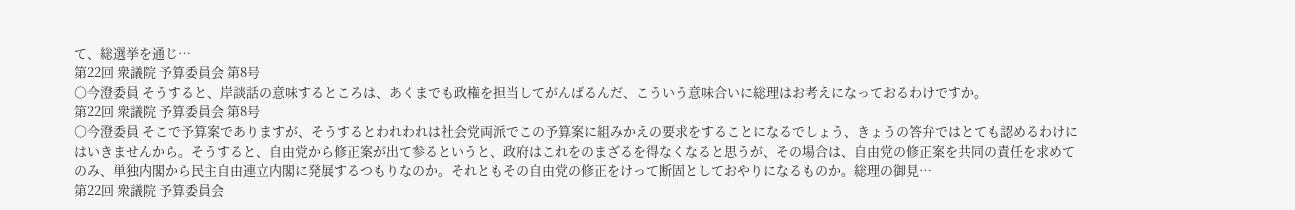て、総選挙を通じ…
第22回 衆議院 予算委員会 第8号
○今澄委員 そうすると、岸談話の意味するところは、あくまでも政権を担当してがんばるんだ、こういう意味合いに総理はお考えになっておるわけですか。
第22回 衆議院 予算委員会 第8号
○今澄委員 そこで予算案でありますが、そうするとわれわれは社会党両派でこの予算案に組みかえの要求をすることになるでしょう、きょうの答弁ではとても認めるわけにはいきませんから。そうすると、自由党から修正案が出て参るというと、政府はこれをのまざるを得なくなると思うが、その場合は、自由党の修正案を共同の責任を求めてのみ、単独内閣から民主自由連立内閣に発展するつもりなのか。それともその自由党の修正をけって断固としておやりになるものか。総理の御見…
第22回 衆議院 予算委員会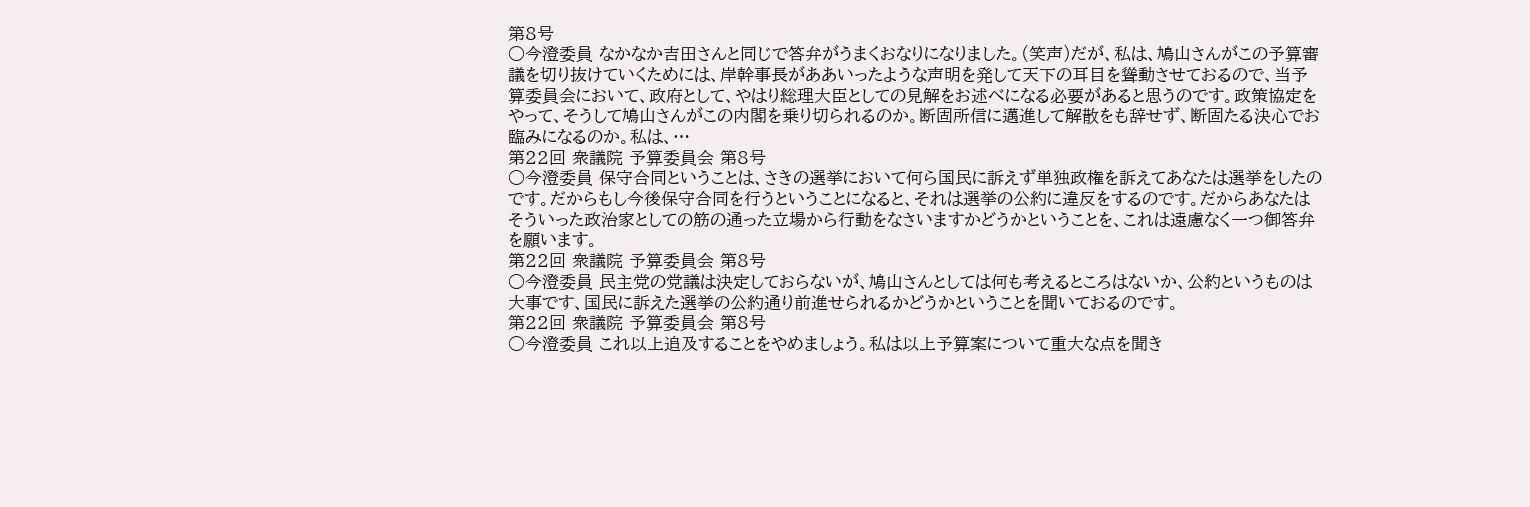第8号
○今澄委員 なかなか吉田さんと同じで答弁がうまくおなりになりました。(笑声)だが、私は、鳩山さんがこの予算審議を切り抜けていくためには、岸幹事長がああいったような声明を発して天下の耳目を聳動させておるので、当予算委員会において、政府として、やはり総理大臣としての見解をお述べになる必要があると思うのです。政策協定をやって、そうして鳩山さんがこの内閣を乗り切られるのか。断固所信に邁進して解散をも辞せず、断固たる決心でお臨みになるのか。私は、…
第22回 衆議院 予算委員会 第8号
○今澄委員 保守合同ということは、さきの選挙において何ら国民に訴えず単独政権を訴えてあなたは選挙をしたのです。だからもし今後保守合同を行うということになると、それは選挙の公約に違反をするのです。だからあなたはそういった政治家としての筋の通った立場から行動をなさいますかどうかということを、これは遠慮なく一つ御答弁を願います。
第22回 衆議院 予算委員会 第8号
○今澄委員 民主党の党議は決定しておらないが、鳩山さんとしては何も考えるところはないか、公約というものは大事です、国民に訴えた選挙の公約通り前進せられるかどうかということを聞いておるのです。
第22回 衆議院 予算委員会 第8号
○今澄委員 これ以上追及することをやめましょう。私は以上予算案について重大な点を聞き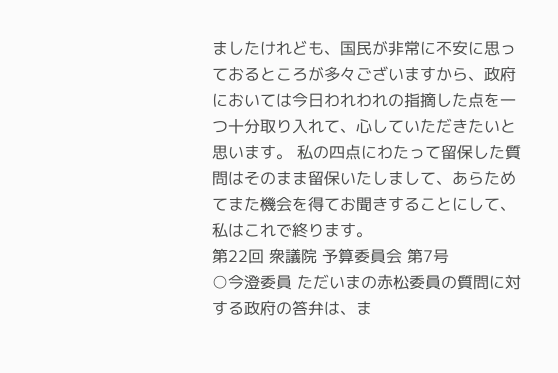ましたけれども、国民が非常に不安に思っておるところが多々ございますから、政府においては今日われわれの指摘した点を一つ十分取り入れて、心していただきたいと思います。 私の四点にわたって留保した質問はそのまま留保いたしまして、あらためてまた機会を得てお聞きすることにして、私はこれで終ります。
第22回 衆議院 予算委員会 第7号
○今澄委員 ただいまの赤松委員の質問に対する政府の答弁は、ま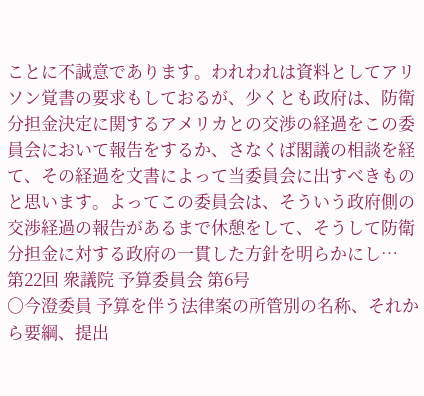ことに不誠意であります。われわれは資料としてアリソン覚書の要求もしておるが、少くとも政府は、防衛分担金決定に関するアメリカとの交渉の経過をこの委員会において報告をするか、さなくば閣議の相談を経て、その経過を文書によって当委員会に出すべきものと思います。よってこの委員会は、そういう政府側の交渉経過の報告があるまで休憩をして、そうして防衛分担金に対する政府の一貫した方針を明らかにし…
第22回 衆議院 予算委員会 第6号
○今澄委員 予算を伴う法律案の所管別の名称、それから要綱、提出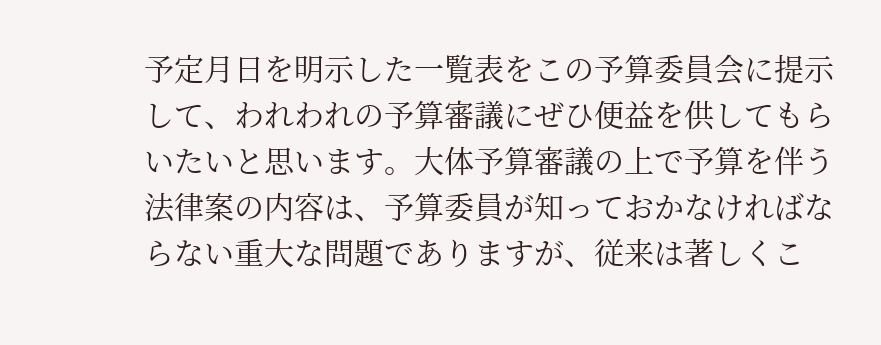予定月日を明示した一覧表をこの予算委員会に提示して、われわれの予算審議にぜひ便益を供してもらいたいと思います。大体予算審議の上で予算を伴う法律案の内容は、予算委員が知っておかなければならない重大な問題でありますが、従来は著しくこ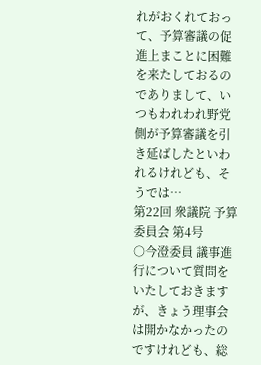れがおくれておって、予算審議の促進上まことに困難を来たしておるのでありまして、いつもわれわれ野党側が予算審議を引き延ばしたといわれるけれども、そうでは…
第22回 衆議院 予算委員会 第4号
○今澄委員 議事進行について質問をいたしておきますが、きょう理事会は開かなかったのですけれども、総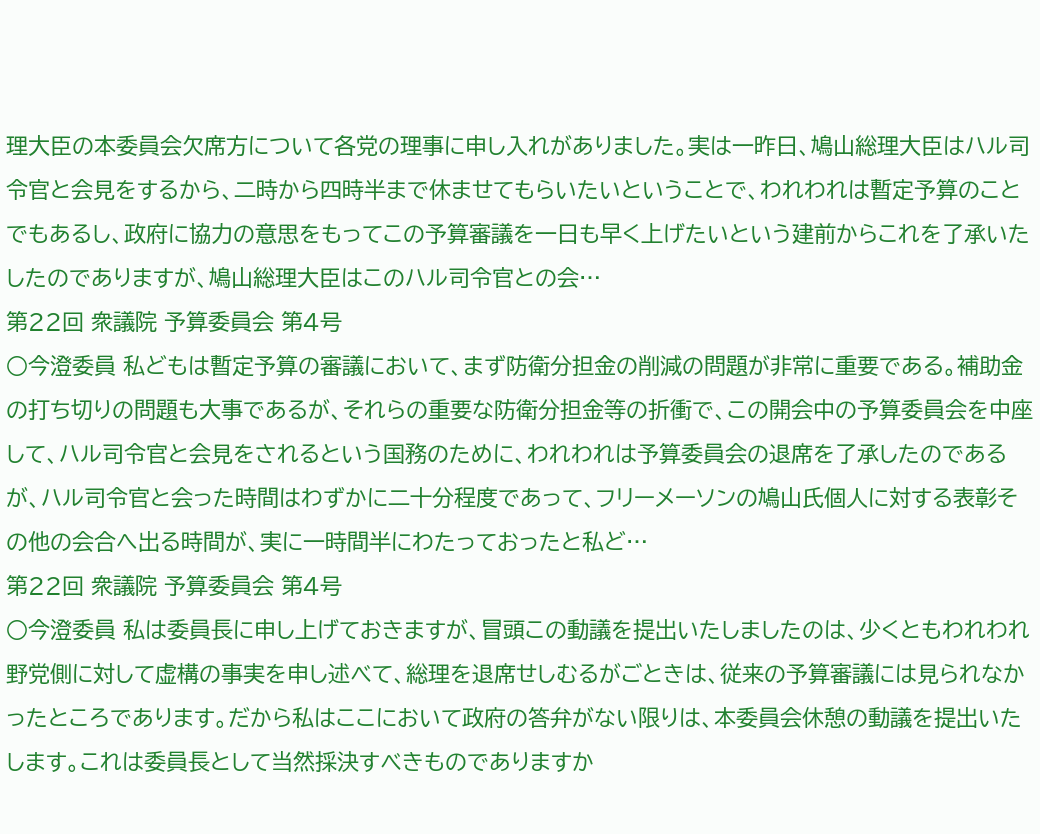理大臣の本委員会欠席方について各党の理事に申し入れがありました。実は一昨日、鳩山総理大臣はハル司令官と会見をするから、二時から四時半まで休ませてもらいたいということで、われわれは暫定予算のことでもあるし、政府に協力の意思をもってこの予算審議を一日も早く上げたいという建前からこれを了承いたしたのでありますが、鳩山総理大臣はこのハル司令官との会…
第22回 衆議院 予算委員会 第4号
○今澄委員 私どもは暫定予算の審議において、まず防衛分担金の削減の問題が非常に重要である。補助金の打ち切りの問題も大事であるが、それらの重要な防衛分担金等の折衝で、この開会中の予算委員会を中座して、ハル司令官と会見をされるという国務のために、われわれは予算委員会の退席を了承したのであるが、ハル司令官と会った時間はわずかに二十分程度であって、フリーメーソンの鳩山氏個人に対する表彰その他の会合へ出る時間が、実に一時間半にわたっておったと私ど…
第22回 衆議院 予算委員会 第4号
○今澄委員 私は委員長に申し上げておきますが、冒頭この動議を提出いたしましたのは、少くともわれわれ野党側に対して虚構の事実を申し述べて、総理を退席せしむるがごときは、従来の予算審議には見られなかったところであります。だから私はここにおいて政府の答弁がない限りは、本委員会休憩の動議を提出いたします。これは委員長として当然採決すべきものでありますか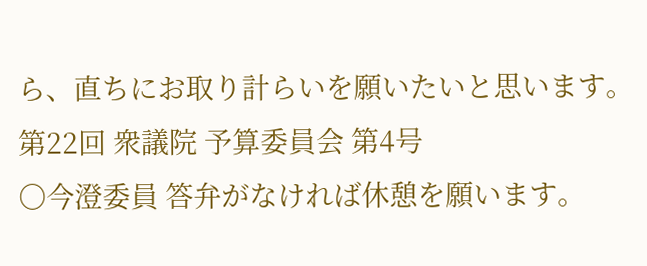ら、直ちにお取り計らいを願いたいと思います。
第22回 衆議院 予算委員会 第4号
○今澄委員 答弁がなければ休憩を願います。